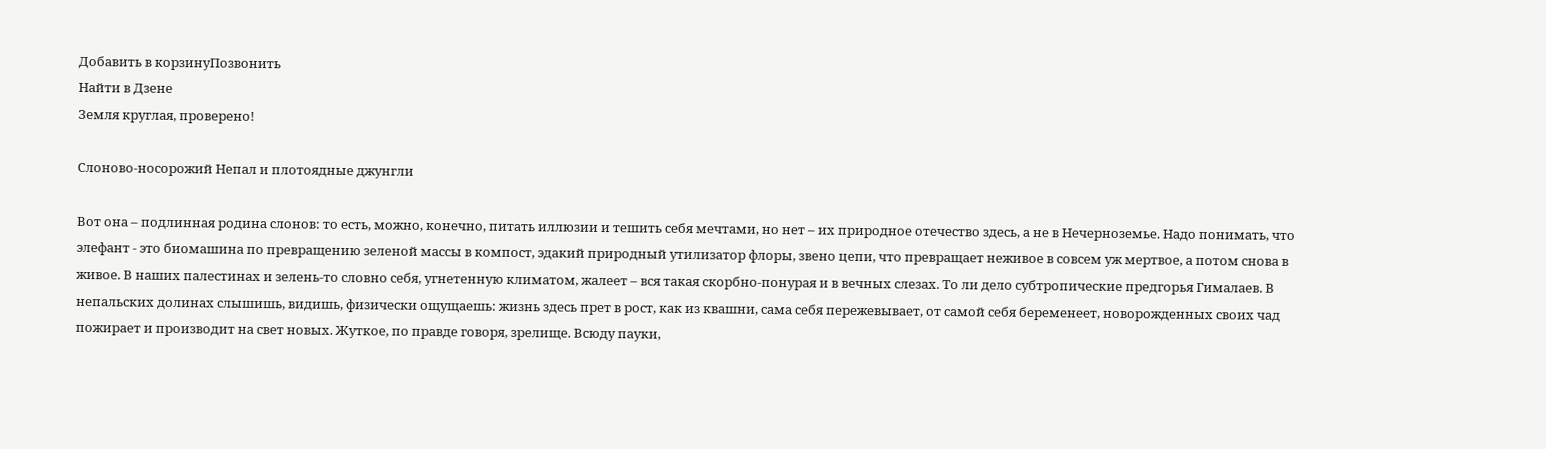Добавить в корзинуПозвонить
Найти в Дзене
Земля круглая, проверено!

Слоново-носорожий Непал и плотоядные джунгли

Вот она – подлинная родина слонов: то есть, можно, конечно, питать иллюзии и тешить себя мечтами, но нет – их природное отечество здесь, а не в Нечерноземье. Надо понимать, что элефант - это биомашина по превращению зеленой массы в компост, эдакий природный утилизатор флоры, звено цепи, что превращает неживое в совсем уж мертвое, а потом снова в живое. В наших палестинах и зелень-то словно себя, угнетенную климатом, жалеет – вся такая скорбно-понурая и в вечных слезах. То ли дело субтропические предгорья Гималаев. В непальских долинах слышишь, видишь, физически ощущаешь: жизнь здесь прет в рост, как из квашни, сама себя пережевывает, от самой себя беременеет, новорожденных своих чад пожирает и производит на свет новых. Жуткое, по правде говоря, зрелище. Всюду пауки,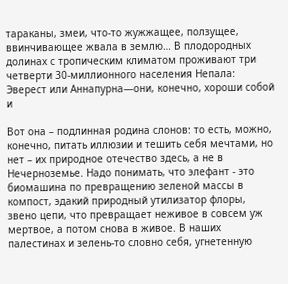тараканы, змеи, что-то жужжащее, ползущее, ввинчивающее жвала в землю… В плодородных долинах с тропическим климатом проживают три четверти 30-миллионного населения Непала: Эверест или Аннапурна—они, конечно, хороши собой и

Вот она – подлинная родина слонов: то есть, можно, конечно, питать иллюзии и тешить себя мечтами, но нет – их природное отечество здесь, а не в Нечерноземье. Надо понимать, что элефант - это биомашина по превращению зеленой массы в компост, эдакий природный утилизатор флоры, звено цепи, что превращает неживое в совсем уж мертвое, а потом снова в живое. В наших палестинах и зелень-то словно себя, угнетенную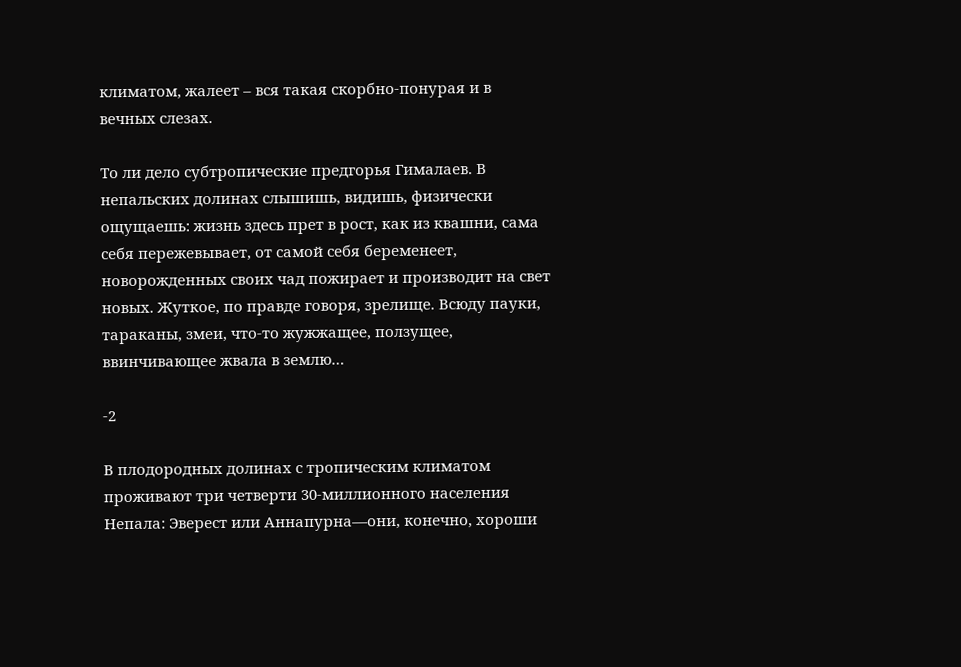климатом, жалеет – вся такая скорбно-понурая и в вечных слезах.

То ли дело субтропические предгорья Гималаев. В непальских долинах слышишь, видишь, физически ощущаешь: жизнь здесь прет в рост, как из квашни, сама себя пережевывает, от самой себя беременеет, новорожденных своих чад пожирает и производит на свет новых. Жуткое, по правде говоря, зрелище. Всюду пауки, тараканы, змеи, что-то жужжащее, ползущее, ввинчивающее жвала в землю…

-2

В плодородных долинах с тропическим климатом проживают три четверти 30-миллионного населения Непала: Эверест или Аннапурна—они, конечно, хороши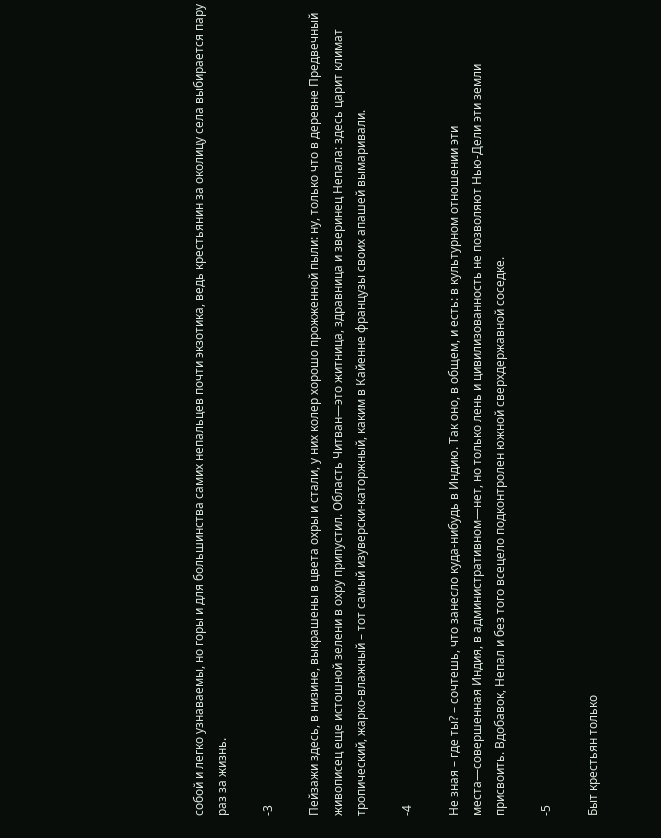собой и легко узнаваемы, но горы и для большинства самих непальцев почти экзотика, ведь крестьянин за околицу села выбирается пару раз за жизнь.

-3

Пейзажи здесь, в низине, выкрашены в цвета охры и стали, у них колер хорошо прожженной пыли: ну, только что в деревне Предвечный живописец еще истошной зелени в охру припустил. Область Читван—это житница, здравница и зверинец Непала: здесь царит климат тропический, жарко-влажный – тот самый изуверски-каторжный, каким в Кайенне французы своих апашей вымаривали.

-4

Не зная – где ты? – сочтешь, что занесло куда-нибудь в Индию. Так оно, в общем, и есть: в культурном отношении эти места—совершенная Индия, в административном—нет, но только лень и цивилизованность не позволяют Нью-Дели эти земли присвоить. Вдобавок, Непал и без того всецело подконтролен южной сверхдержавной соседке.

-5

Быт крестьян только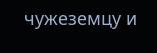чужеземцу и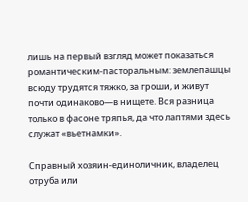лишь на первый взгляд может показаться романтическим-пасторальным: землепашцы всюду трудятся тяжко, за гроши, и живут почти одинаково—в нищете. Вся разница только в фасоне тряпья, да что лаптями здесь служат «вьетнамки».

Справный хозяин-единоличник, владелец отруба или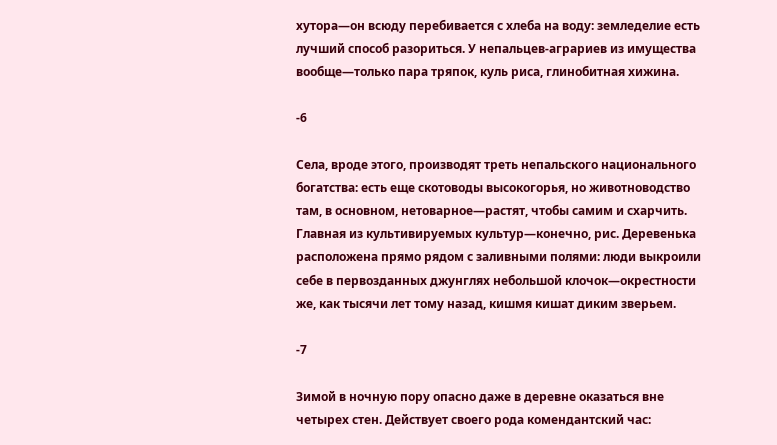хутора—он всюду перебивается с хлеба на воду: земледелие есть лучший способ разориться. У непальцев-аграриев из имущества вообще—только пара тряпок, куль риса, глинобитная хижина.

-6

Села, вроде этого, производят треть непальского национального богатства: есть еще скотоводы высокогорья, но животноводство там, в основном, нетоварное—растят, чтобы самим и схарчить. Главная из культивируемых культур—конечно, рис. Деревенька расположена прямо рядом с заливными полями: люди выкроили себе в первозданных джунглях небольшой клочок—окрестности же, как тысячи лет тому назад, кишмя кишат диким зверьем.

-7

Зимой в ночную пору опасно даже в деревне оказаться вне четырех стен. Действует своего рода комендантский час: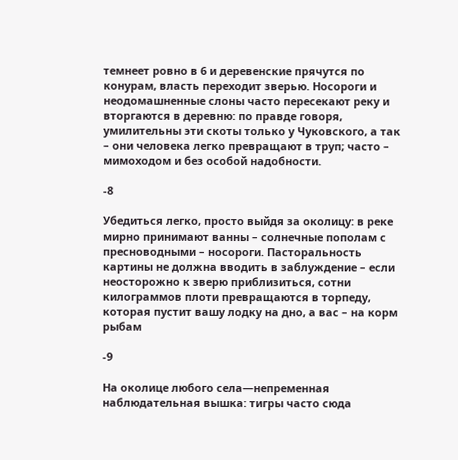темнеет ровно в 6 и деревенские прячутся по конурам, власть переходит зверью. Носороги и неодомашненные слоны часто пересекают реку и вторгаются в деревню: по правде говоря, умилительны эти скоты только у Чуковского, а так – они человека легко превращают в труп; часто – мимоходом и без особой надобности.

-8

Убедиться легко, просто выйдя за околицу: в реке мирно принимают ванны – солнечные пополам с пресноводными – носороги. Пасторальность картины не должна вводить в заблуждение – если неосторожно к зверю приблизиться, сотни килограммов плоти превращаются в торпеду, которая пустит вашу лодку на дно, а вас – на корм рыбам

-9

На околице любого села—непременная наблюдательная вышка: тигры часто сюда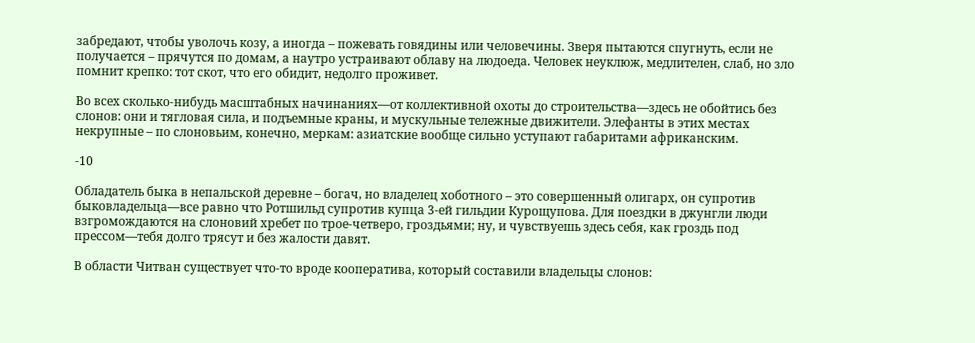забредают, чтобы уволочь козу, а иногда – пожевать говядины или человечины. Зверя пытаются спугнуть, если не получается – прячутся по домам, а наутро устраивают облаву на людоеда. Человек неуклюж, медлителен, слаб, но зло помнит крепко: тот скот, что его обидит, недолго проживет.

Во всех сколько-нибудь масштабных начинаниях—от коллективной охоты до строительства—здесь не обойтись без слонов: они и тягловая сила, и подъемные краны, и мускульные тележные движители. Элефанты в этих местах некрупные – по слоновьим, конечно, меркам: азиатские вообще сильно уступают габаритами африканским.

-10

Обладатель быка в непальской деревне – богач, но владелец хоботного – это совершенный олигарх, он супротив быковладельца—все равно что Ротшильд супротив купца 3-ей гильдии Курощупова. Для поездки в джунгли люди взгромождаются на слоновий хребет по трое-четверо, гроздьями; ну, и чувствуешь здесь себя, как гроздь под прессом—тебя долго трясут и без жалости давят.

В области Читван существует что-то вроде кооператива, который составили владельцы слонов: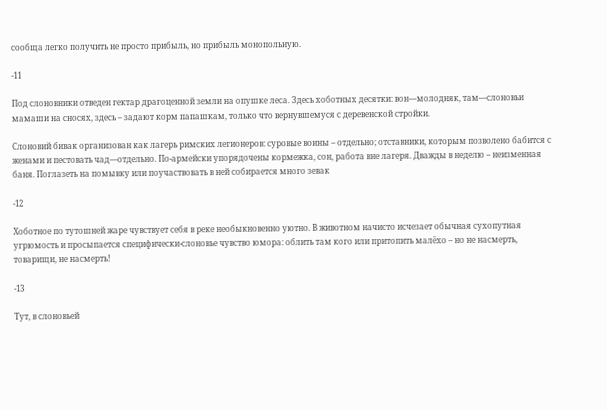сообща легко получить не просто прибыль, но прибыль монопольную.

-11

Под слоновники отведен гектар драгоценной земли на опушке леса. Здесь хоботных десятки: вон—молодняк, там—слоновьи мамаши на сносях, здесь – задают корм папашкам, только что вернувшемуся с деревенской стройки.

Слоновий бивак организован как лагерь римских легионеров: суровые воины – отдельно; отставники, которым позволено бабится с женами и пестовать чад—отдельно. По-армейски упорядочены кормежка, сон, работа вне лагеря. Дважды в неделю – неизменная баня. Поглазеть на помывку или поучаствовать в ней собирается много зевак

-12

Хоботное по тутошней жаре чувствует себя в реке необыкновенно уютно. В животном начисто исчезает обычная сухопутная угрюмость и просыпается специфически-слоновье чувство юмора: облить там кого или притопить малёхо – но не насмерть, товарищи, не насмерть!

-13

Тут, в слоновьей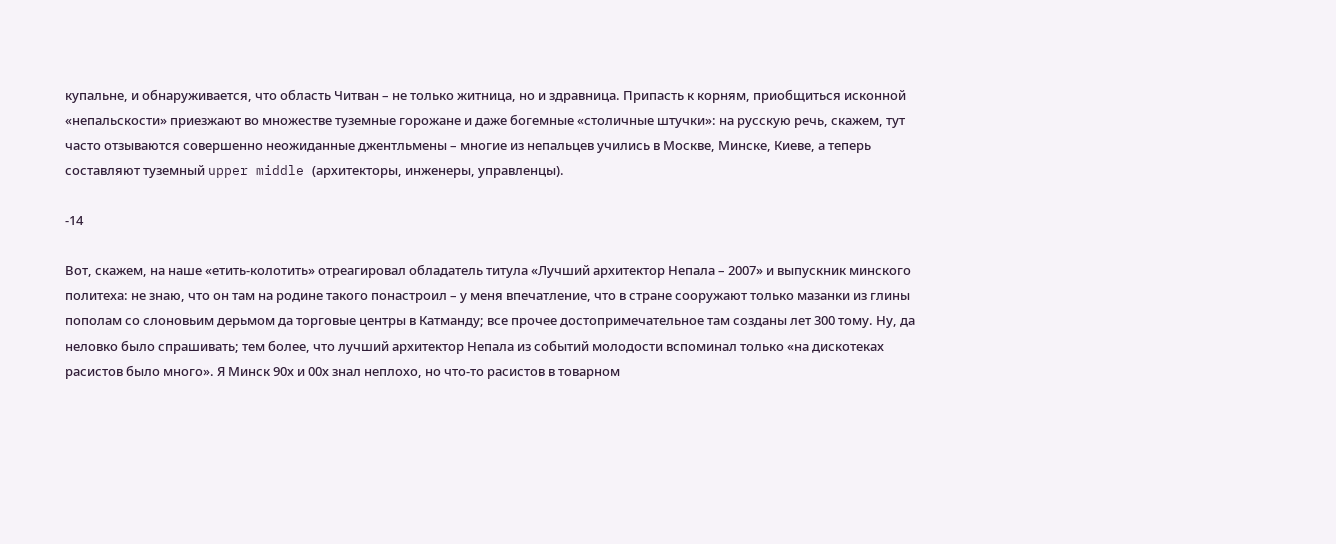купальне, и обнаруживается, что область Читван – не только житница, но и здравница. Припасть к корням, приобщиться исконной «непальскости» приезжают во множестве туземные горожане и даже богемные «столичные штучки»: на русскую речь, скажем, тут часто отзываются совершенно неожиданные джентльмены – многие из непальцев учились в Москве, Минске, Киеве, а теперь составляют туземный upper middle (архитекторы, инженеры, управленцы).

-14

Вот, скажем, на наше «етить-колотить» отреагировал обладатель титула «Лучший архитектор Непала – 2007» и выпускник минского политеха: не знаю, что он там на родине такого понастроил – у меня впечатление, что в стране сооружают только мазанки из глины пополам со слоновьим дерьмом да торговые центры в Катманду; все прочее достопримечательное там созданы лет 300 тому. Ну, да неловко было спрашивать; тем более, что лучший архитектор Непала из событий молодости вспоминал только «на дискотеках расистов было много». Я Минск 90х и 00х знал неплохо, но что-то расистов в товарном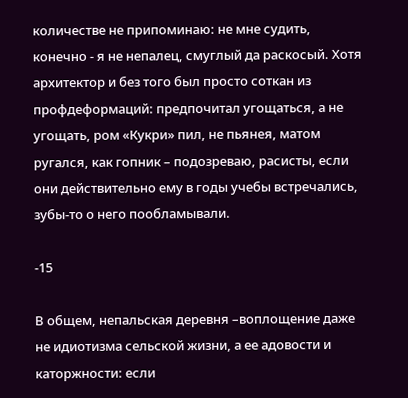количестве не припоминаю: не мне судить, конечно - я не непалец, смуглый да раскосый. Хотя архитектор и без того был просто соткан из профдеформаций: предпочитал угощаться, а не угощать, ром «Кукри» пил, не пьянея, матом ругался, как гопник – подозреваю, расисты, если они действительно ему в годы учебы встречались, зубы-то о него пообламывали.

-15

В общем, непальская деревня –воплощение даже не идиотизма сельской жизни, а ее адовости и каторжности: если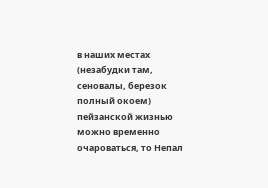в наших местах (незабудки там, сеновалы, березок полный окоем) пейзанской жизнью можно временно очароваться, то Непал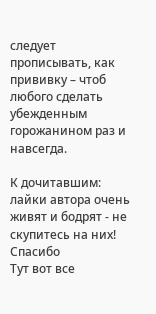следует прописывать, как прививку – чтоб любого сделать убежденным горожанином раз и навсегда.

К дочитавшим: лайки автора очень живят и бодрят - не скупитесь на них! Спасибо
Тут вот все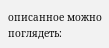описанное можно поглядеть: